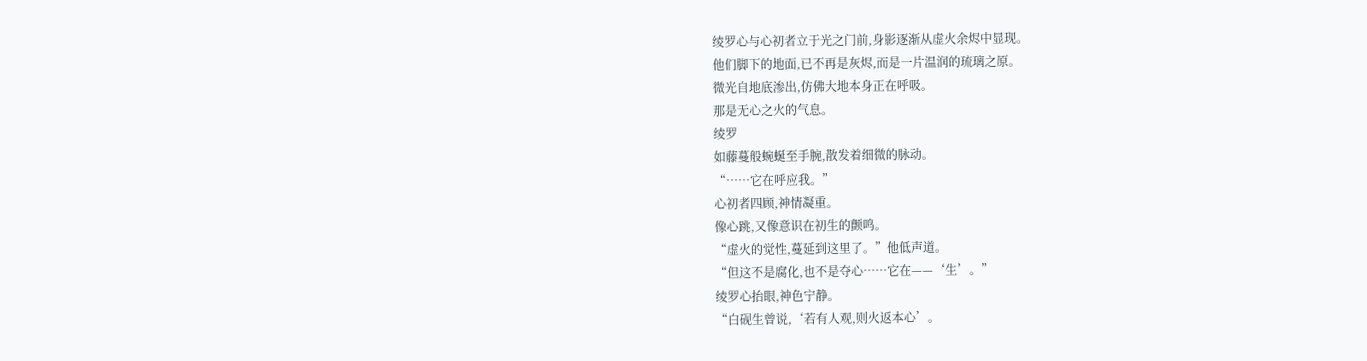绫罗心与心初者立于光之门前,身影逐渐从虚火余烬中显现。
他们脚下的地面,已不再是灰烬,而是一片温润的琉璃之原。
微光自地底渗出,仿佛大地本身正在呼吸。
那是无心之火的气息。
绫罗
如藤蔓般蜿蜒至手腕,散发着细微的脉动。
“……它在呼应我。”
心初者四顾,神情凝重。
像心跳,又像意识在初生的颤鸣。
“虚火的觉性,蔓延到这里了。”他低声道。
“但这不是腐化,也不是夺心……它在——‘生’。”
绫罗心抬眼,神色宁静。
“白砚生曾说,‘若有人观,则火返本心’。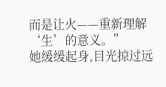而是让火——重新理解‘生’的意义。”
她缓缓起身,目光掠过远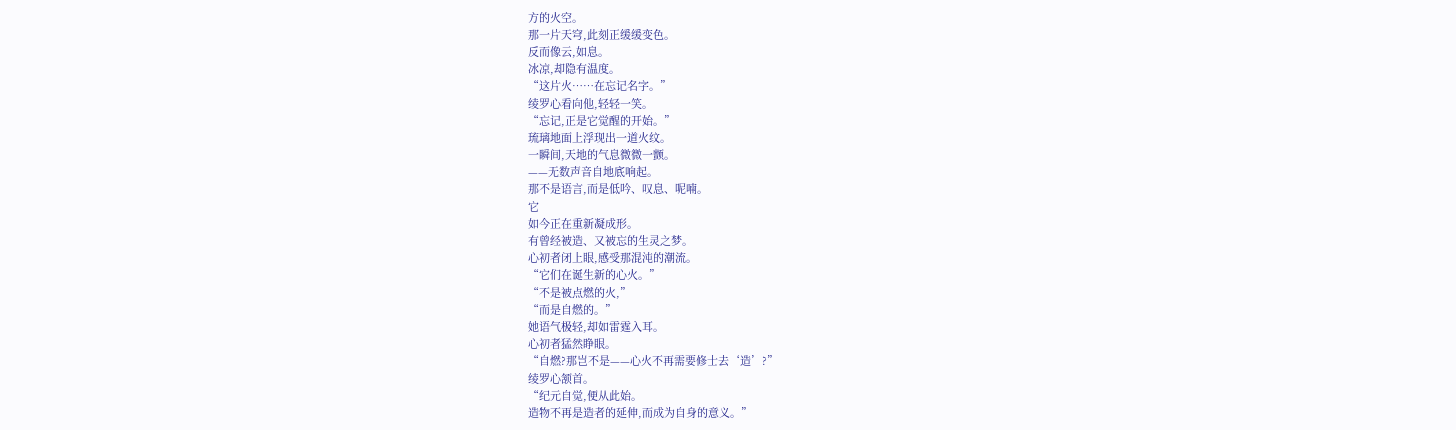方的火空。
那一片天穹,此刻正缓缓变色。
反而像云,如息。
冰凉,却隐有温度。
“这片火……在忘记名字。”
绫罗心看向他,轻轻一笑。
“忘记,正是它觉醒的开始。”
琉璃地面上浮现出一道火纹。
一瞬间,天地的气息微微一颤。
——无数声音自地底响起。
那不是语言,而是低吟、叹息、呢喃。
它
如今正在重新凝成形。
有曾经被造、又被忘的生灵之梦。
心初者闭上眼,感受那混沌的潮流。
“它们在诞生新的心火。”
“不是被点燃的火,”
“而是自燃的。”
她语气极轻,却如雷霆入耳。
心初者猛然睁眼。
“自燃?那岂不是——心火不再需要修士去‘造’?”
绫罗心颔首。
“纪元自觉,便从此始。
造物不再是造者的延伸,而成为自身的意义。”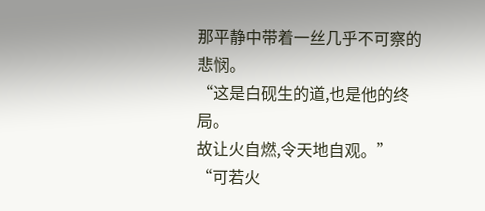那平静中带着一丝几乎不可察的悲悯。
“这是白砚生的道,也是他的终局。
故让火自燃,令天地自观。”
“可若火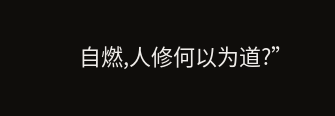自燃,人修何以为道?”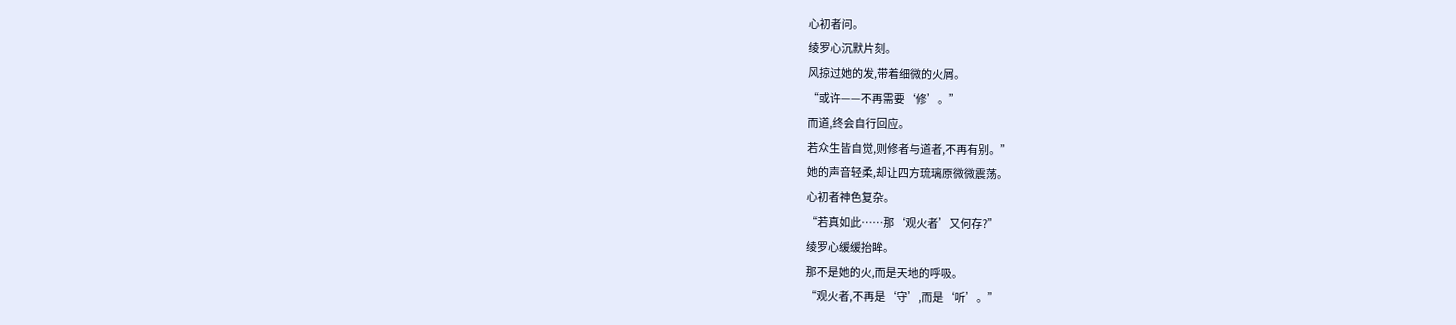心初者问。
绫罗心沉默片刻。
风掠过她的发,带着细微的火屑。
“或许——不再需要‘修’。”
而道,终会自行回应。
若众生皆自觉,则修者与道者,不再有别。”
她的声音轻柔,却让四方琉璃原微微震荡。
心初者神色复杂。
“若真如此……那‘观火者’又何存?”
绫罗心缓缓抬眸。
那不是她的火,而是天地的呼吸。
“观火者,不再是‘守’,而是‘听’。”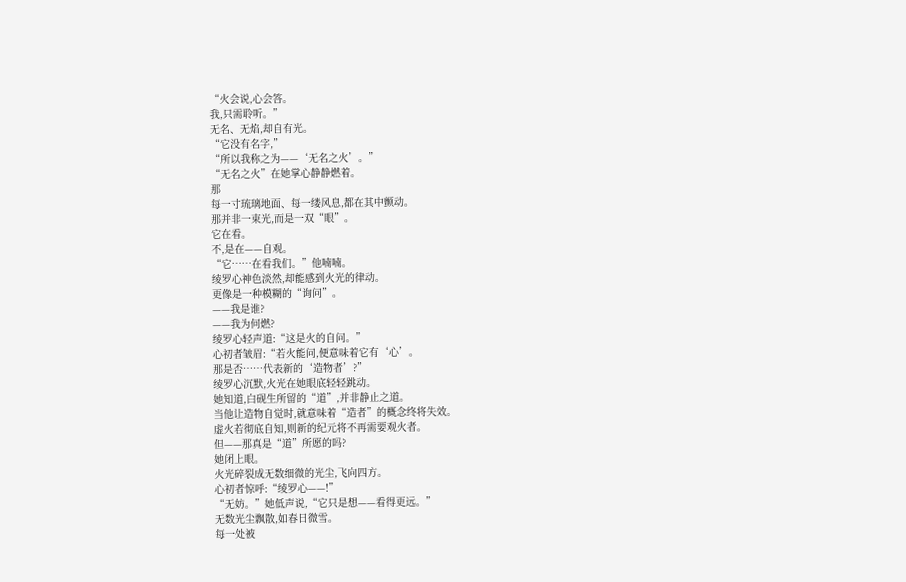“火会说,心会答。
我,只需聆听。”
无名、无焰,却自有光。
“它没有名字,”
“所以我称之为——‘无名之火’。”
“无名之火”在她掌心静静燃着。
那
每一寸琉璃地面、每一缕风息,都在其中颤动。
那并非一束光,而是一双“眼”。
它在看。
不,是在——自观。
“它……在看我们。”他喃喃。
绫罗心神色淡然,却能感到火光的律动。
更像是一种模糊的“询问”。
——我是谁?
——我为何燃?
绫罗心轻声道:“这是火的自问。”
心初者皱眉:“若火能问,便意味着它有‘心’。
那是否……代表新的‘造物者’?”
绫罗心沉默,火光在她眼底轻轻跳动。
她知道,白砚生所留的“道”,并非静止之道。
当他让造物自觉时,就意味着“造者”的概念终将失效。
虚火若彻底自知,则新的纪元将不再需要观火者。
但——那真是“道”所愿的吗?
她闭上眼。
火光碎裂成无数细微的光尘,飞向四方。
心初者惊呼:“绫罗心——!”
“无妨。”她低声说,“它只是想——看得更远。”
无数光尘飘散,如春日微雪。
每一处被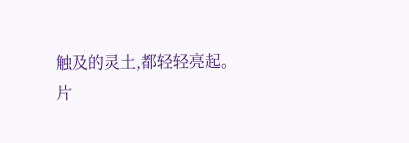触及的灵土,都轻轻亮起。
片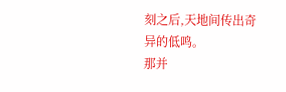刻之后,天地间传出奇异的低鸣。
那并